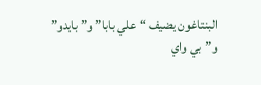البنتاغون يضيف “علي بابا” و”بايدو” و”بي واي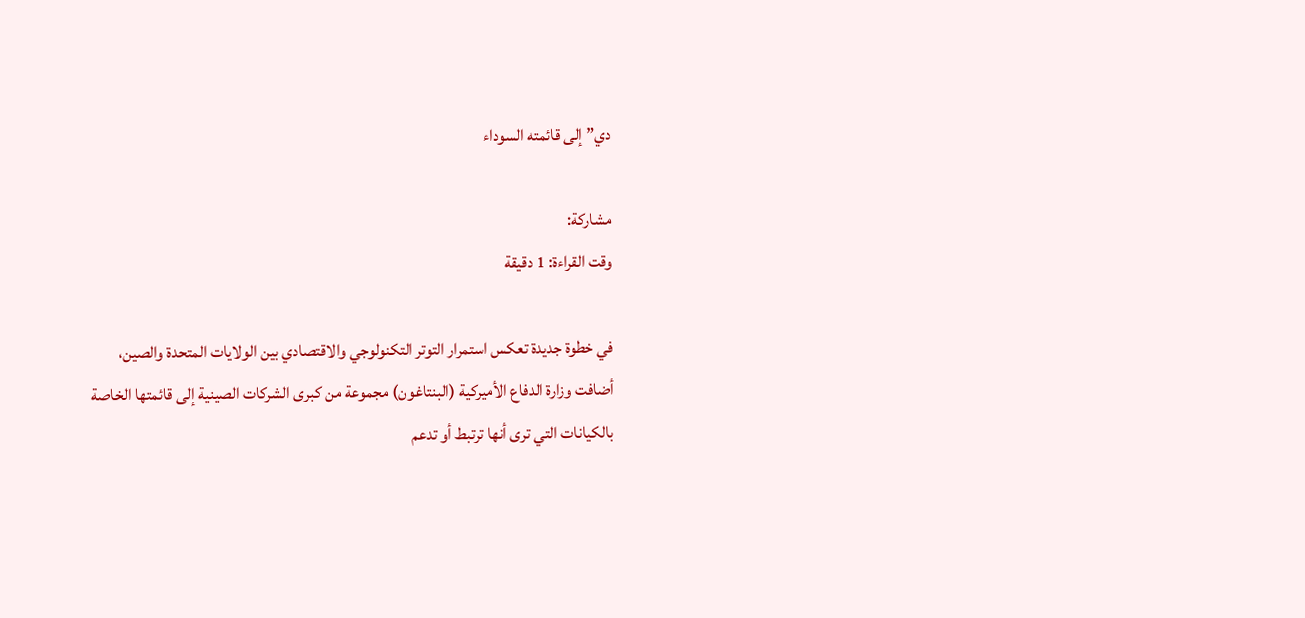دي” إلى قائمته السوداء

مشاركة:
وقت القراءة: 1 دقيقة

في خطوة جديدة تعكس استمرار التوتر التكنولوجي والاقتصادي بين الولايات المتحدة والصين، أضافت وزارة الدفاع الأميركية (البنتاغون) مجموعة من كبرى الشركات الصينية إلى قائمتها الخاصة بالكيانات التي ترى أنها ترتبط أو تدعم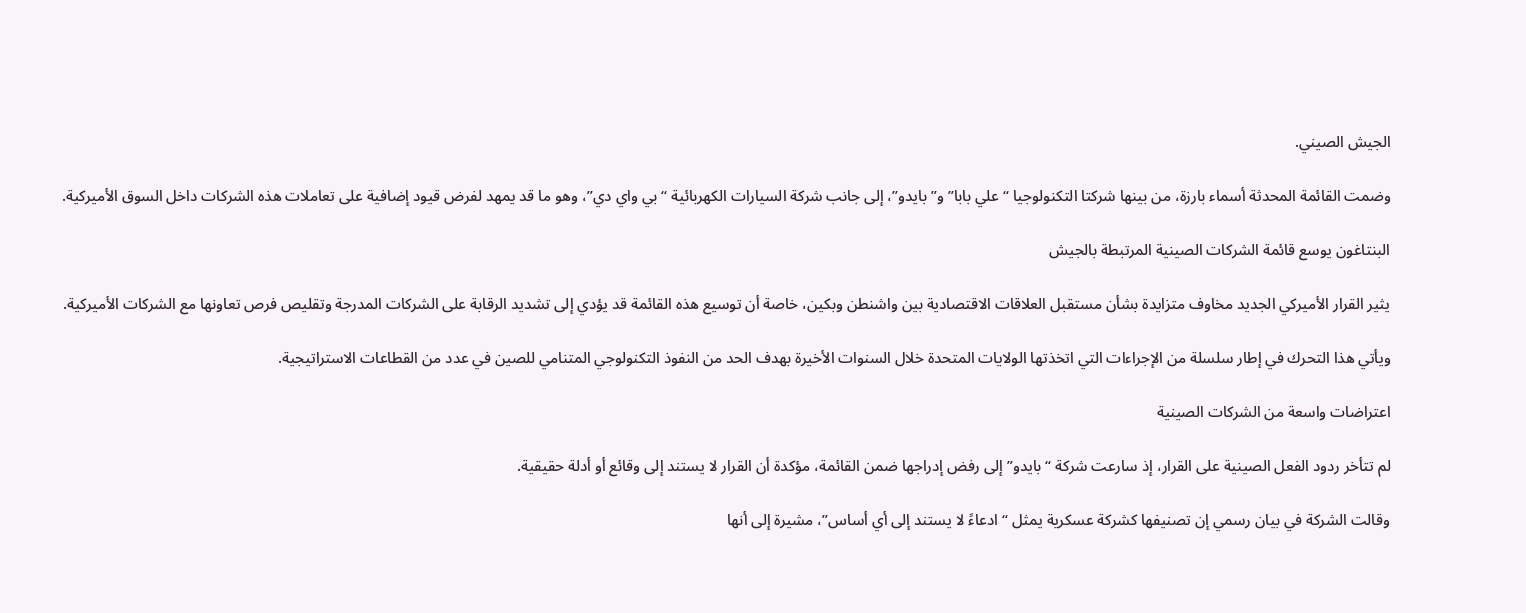الجيش الصيني.

وضمت القائمة المحدثة أسماء بارزة، من بينها شركتا التكنولوجيا “علي بابا” و”بايدو”، إلى جانب شركة السيارات الكهربائية “بي واي دي”، وهو ما قد يمهد لفرض قيود إضافية على تعاملات هذه الشركات داخل السوق الأميركية.

البنتاغون يوسع قائمة الشركات الصينية المرتبطة بالجيش

يثير القرار الأميركي الجديد مخاوف متزايدة بشأن مستقبل العلاقات الاقتصادية بين واشنطن وبكين، خاصة أن توسيع هذه القائمة قد يؤدي إلى تشديد الرقابة على الشركات المدرجة وتقليص فرص تعاونها مع الشركات الأميركية.

ويأتي هذا التحرك في إطار سلسلة من الإجراءات التي اتخذتها الولايات المتحدة خلال السنوات الأخيرة بهدف الحد من النفوذ التكنولوجي المتنامي للصين في عدد من القطاعات الاستراتيجية.

اعتراضات واسعة من الشركات الصينية

لم تتأخر ردود الفعل الصينية على القرار، إذ سارعت شركة “بايدو” إلى رفض إدراجها ضمن القائمة، مؤكدة أن القرار لا يستند إلى وقائع أو أدلة حقيقية.

وقالت الشركة في بيان رسمي إن تصنيفها كشركة عسكرية يمثل “ادعاءً لا يستند إلى أي أساس”، مشيرة إلى أنها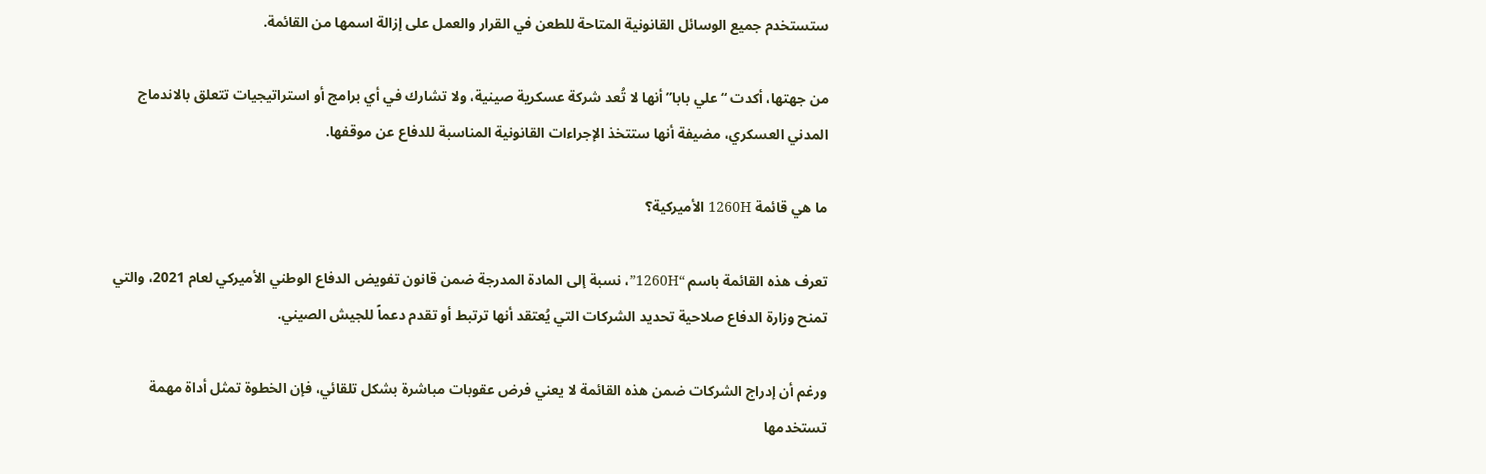ستستخدم جميع الوسائل القانونية المتاحة للطعن في القرار والعمل على إزالة اسمها من القائمة.

من جهتها، أكدت “علي بابا” أنها لا تُعد شركة عسكرية صينية، ولا تشارك في أي برامج أو استراتيجيات تتعلق بالاندماج المدني العسكري، مضيفة أنها ستتخذ الإجراءات القانونية المناسبة للدفاع عن موقفها.

ما هي قائمة 1260H الأميركية؟

تعرف هذه القائمة باسم “1260H”، نسبة إلى المادة المدرجة ضمن قانون تفويض الدفاع الوطني الأميركي لعام 2021، والتي تمنح وزارة الدفاع صلاحية تحديد الشركات التي يُعتقد أنها ترتبط أو تقدم دعماً للجيش الصيني.

ورغم أن إدراج الشركات ضمن هذه القائمة لا يعني فرض عقوبات مباشرة بشكل تلقائي، فإن الخطوة تمثل أداة مهمة تستخدمها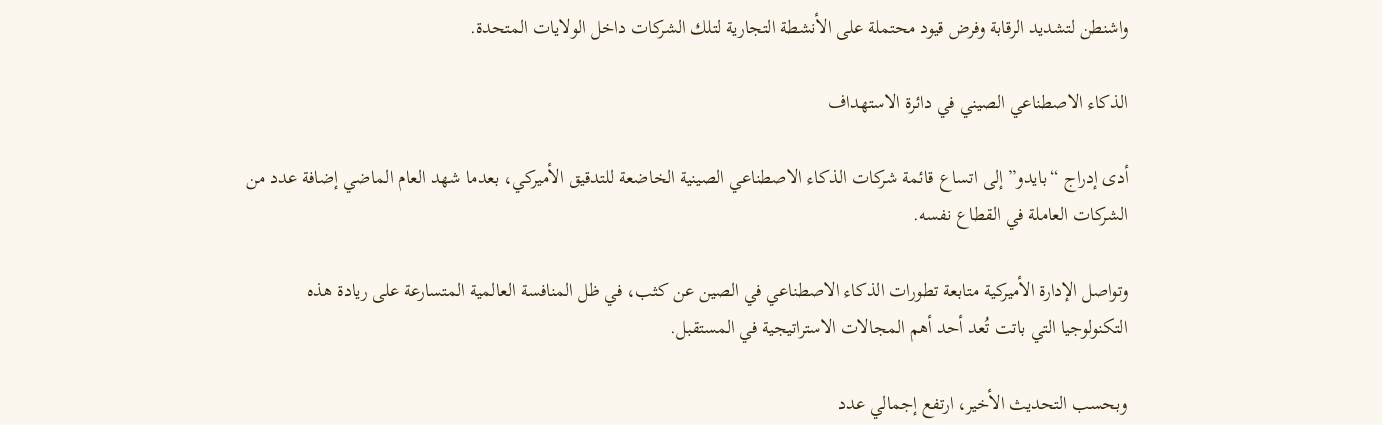واشنطن لتشديد الرقابة وفرض قيود محتملة على الأنشطة التجارية لتلك الشركات داخل الولايات المتحدة.

الذكاء الاصطناعي الصيني في دائرة الاستهداف

أدى إدراج “بايدو” إلى اتساع قائمة شركات الذكاء الاصطناعي الصينية الخاضعة للتدقيق الأميركي، بعدما شهد العام الماضي إضافة عدد من الشركات العاملة في القطاع نفسه.

وتواصل الإدارة الأميركية متابعة تطورات الذكاء الاصطناعي في الصين عن كثب، في ظل المنافسة العالمية المتسارعة على ريادة هذه التكنولوجيا التي باتت تُعد أحد أهم المجالات الاستراتيجية في المستقبل.

وبحسب التحديث الأخير، ارتفع إجمالي عدد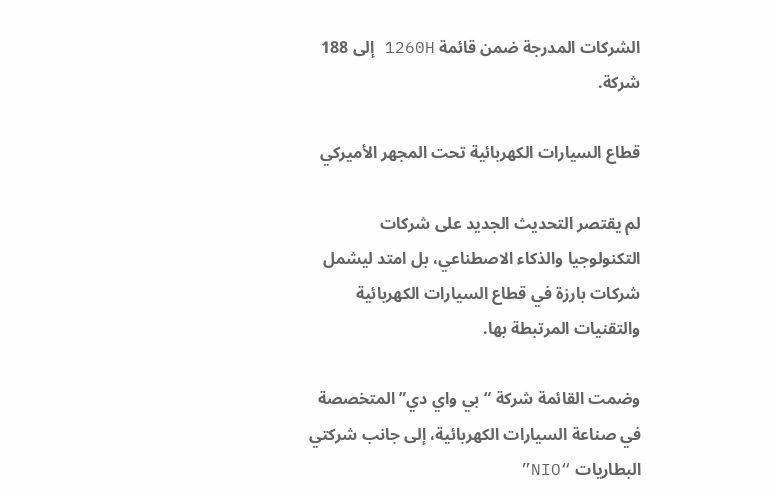الشركات المدرجة ضمن قائمة 1260H إلى 188 شركة.

قطاع السيارات الكهربائية تحت المجهر الأميركي

لم يقتصر التحديث الجديد على شركات التكنولوجيا والذكاء الاصطناعي، بل امتد ليشمل شركات بارزة في قطاع السيارات الكهربائية والتقنيات المرتبطة بها.

وضمت القائمة شركة “بي واي دي” المتخصصة في صناعة السيارات الكهربائية، إلى جانب شركتي البطاريات “NIO”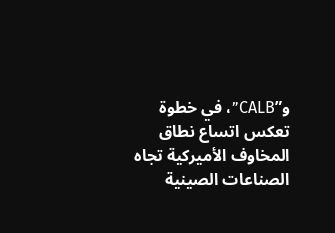و”CALB”، في خطوة تعكس اتساع نطاق المخاوف الأميركية تجاه الصناعات الصينية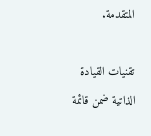المتقدمة.

تقنيات القيادة الذاتية ضمن قائمة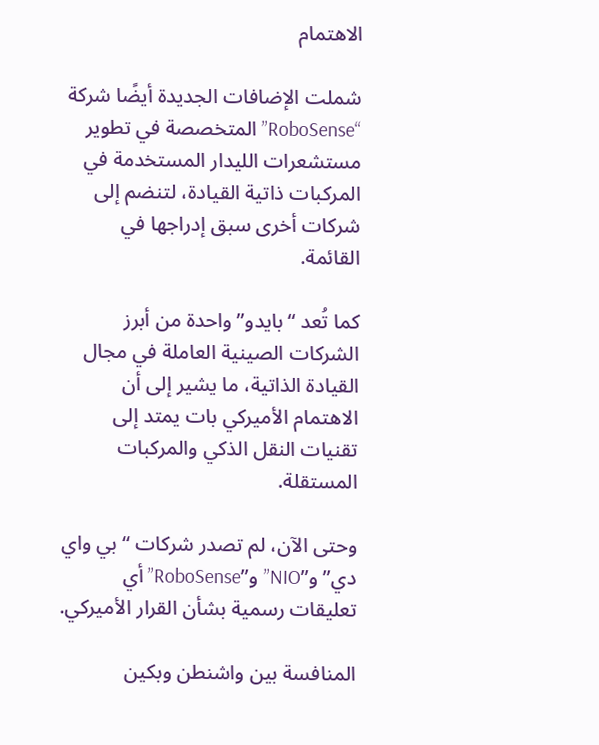الاهتمام

شملت الإضافات الجديدة أيضًا شركة “RoboSense” المتخصصة في تطوير مستشعرات الليدار المستخدمة في المركبات ذاتية القيادة، لتنضم إلى شركات أخرى سبق إدراجها في القائمة.

كما تُعد “بايدو” واحدة من أبرز الشركات الصينية العاملة في مجال القيادة الذاتية، ما يشير إلى أن الاهتمام الأميركي بات يمتد إلى تقنيات النقل الذكي والمركبات المستقلة.

وحتى الآن، لم تصدر شركات “بي واي دي” و”NIO” و”RoboSense” أي تعليقات رسمية بشأن القرار الأميركي.

المنافسة بين واشنطن وبكين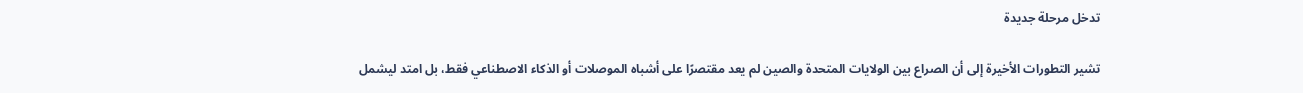تدخل مرحلة جديدة

تشير التطورات الأخيرة إلى أن الصراع بين الولايات المتحدة والصين لم يعد مقتصرًا على أشباه الموصلات أو الذكاء الاصطناعي فقط، بل امتد ليشمل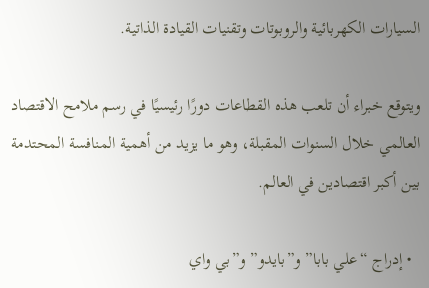السيارات الكهربائية والروبوتات وتقنيات القيادة الذاتية.

ويتوقع خبراء أن تلعب هذه القطاعات دورًا رئيسيًا في رسم ملامح الاقتصاد العالمي خلال السنوات المقبلة، وهو ما يزيد من أهمية المنافسة المحتدمة بين أكبر اقتصادين في العالم.

  • إدراج “علي بابا” و”بايدو” و”بي واي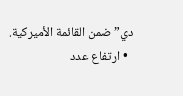دي” ضمن القائمة الأميركية.
  • ارتفاع عدد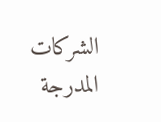الشركات المدرجة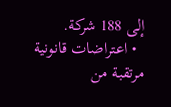إلى 188 شركة.
  • اعتراضات قانونية مرتقبة من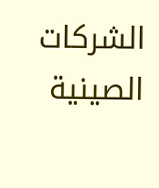الشركات الصينية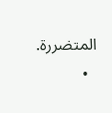المتضررة.
  •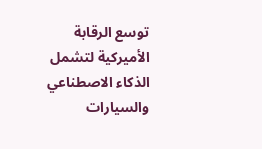توسع الرقابة الأميركية لتشمل الذكاء الاصطناعي والسيارات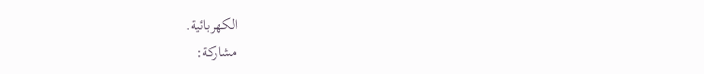الكهربائية.
مشاركة: